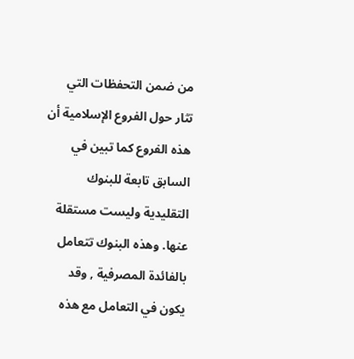من ضمن التحفظات التي تثار حول الفروع الإسلامية أن هذه الفروع كما تبين في السابق تابعة للبنوك التقليدية وليست مستقلة عنها. وهذه البنوك تتعامل بالفائدة المصرفية , وقد يكون في التعامل مع هذه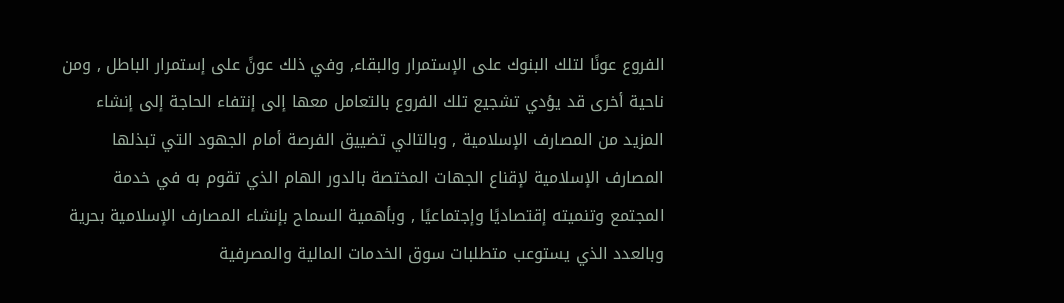الفروع عونًا لتلك البنوك على الإستمرار والبقاء, وفي ذلك عونً على إستمرار الباطل , ومن ناحية أخرى قد يؤدي تشجيع تلك الفروع بالتعامل معها إلى إنتفاء الحاجة إلى إنشاء المزيد من المصارف الإسلامية , وبالتالي تضييق الفرصة أمام الجهود التي تبذلها المصارف الإسلامية لإقناع الجهات المختصة بالدور الهام الذي تقوم به في خدمة المجتمع وتنميته إقتصاديًا وإجتماعيًا , وبأهمية السماح بإنشاء المصارف الإسلامية بحرية وبالعدد الذي يستوعب متطلبات سوق الخدمات المالية والمصرفية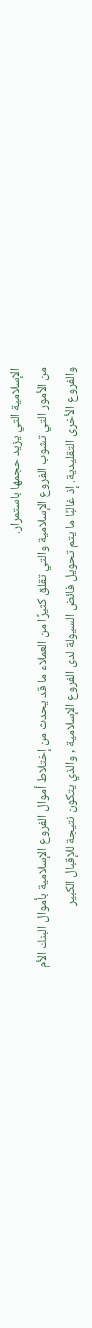الإسلامية التي يزيد حجمها باستمرار.
من الأمور التي تشوب الفروع الإسلامية والتي تقلق كثيرًا من العملاء ما قد يحدث من إختلاط أموال الفروع الإسلامية بأموال البنك الأم والفروع الأخرى التقليدية. إذ غالبًا ما يتم تحويل فائض السيولة لدى الفروع الإسلامية , والذي يتكون نتيجة للإقبال الكبير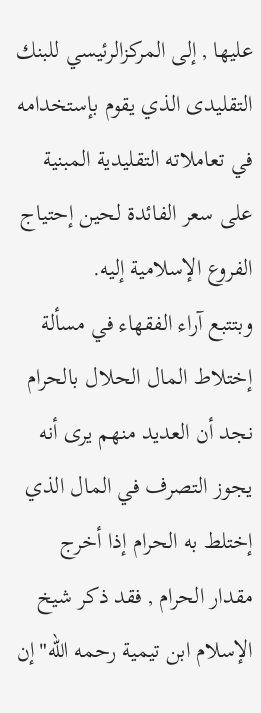عليها , إلى المركزالرئيسي للبنك التقليدى الذي يقوم بإستخدامه في تعاملاته التقليدية المبنية على سعر الفائدة لحين إحتياج الفروع الإسلامية إليه.
وبتتبع آراء الفقهاء في مسألة إختلاط المال الحلال بالحرام نجد أن العديد منهم يرى أنه يجوز التصرف في المال الذي إختلط به الحرام إذا أخرج مقدار الحرام , فقد ذكر شيخ الإسلام ابن تيمية رحمه الله"إن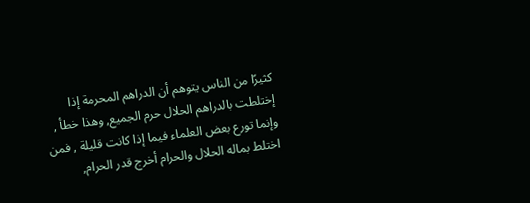كثيرًا من الناس يتوهم أن الدراهم المحرمة إذا إختلطت بالدراهم الحلال حرم الجميع, وهذا خطأ , وإنما تورع بعض العلماء فيما إذا كانت قليلة , فمن اختلط بماله الحلال والحرام أخرج قدر الحرام,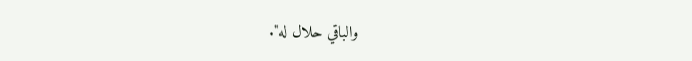والباقي حلال له".